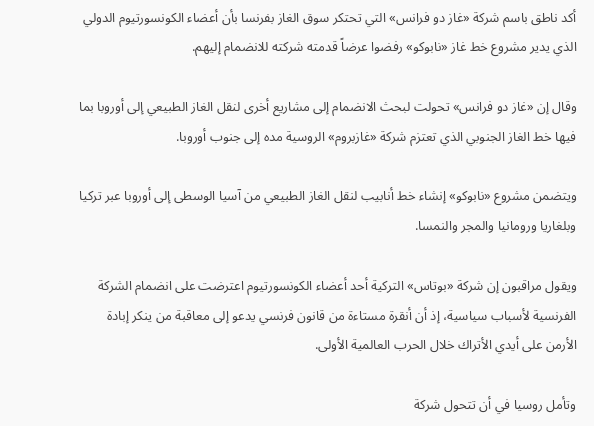أكد ناطق باسم شركة «غاز دو فرانس» التي تحتكر سوق الغاز بفرنسا بأن أعضاء الكونسورتيوم الدولي الذي يدير مشروع خط غاز «نابوكو» رفضوا عرضاً قدمته شركته للانضمام إليهم.

وقال إن «غاز دو فرانس» تحولت لبحث الانضمام إلى مشاريع أخرى لنقل الغاز الطبيعي إلى أوروبا بما فيها خط الغاز الجنوبي الذي تعتزم شركة «غازبروم» الروسية مده إلى جنوب أوروبا.

ويتضمن مشروع «نابوكو» إنشاء خط أنابيب لنقل الغاز الطبيعي من آسيا الوسطى إلى أوروبا عبر تركيا وبلغاريا ورومانيا والمجر والنمسا.

ويقول مراقبون إن شركة «بوتاس» التركية أحد أعضاء الكونسورتيوم اعترضت على انضمام الشركة الفرنسية لأسباب سياسية، إذ أن أنقرة مستاءة من قانون فرنسي يدعو إلى معاقبة من ينكر إبادة الأرمن على أيدي الأتراك خلال الحرب العالمية الأولى.

وتأمل روسيا في أن تتحول شركة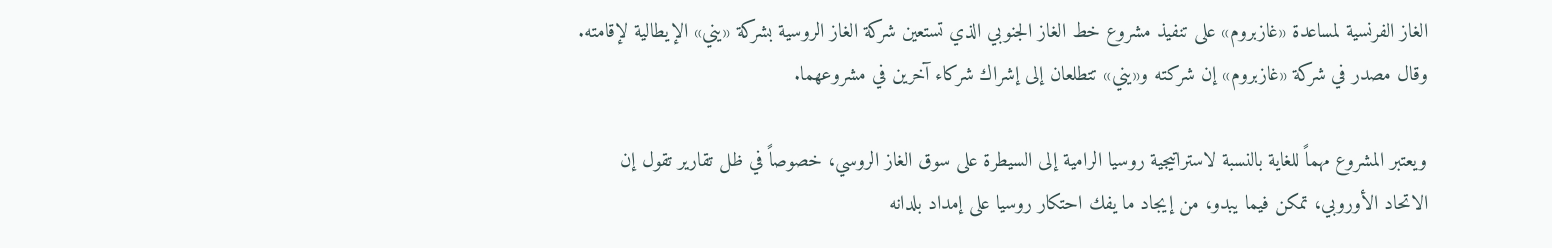الغاز الفرنسية لمساعدة «غازبروم» على تنفيذ مشروع خط الغاز الجنوبي الذي تستعين شركة الغاز الروسية بشركة «يني» الإيطالية لإقامته. وقال مصدر في شركة «غازبروم» إن شركته و«يني» تتطلعان إلى إشراك شركاء آخرين في مشروعهما.

ويعتبر المشروع مهماً للغاية بالنسبة لاستراتيجية روسيا الرامية إلى السيطرة على سوق الغاز الروسي، خصوصاً في ظل تقارير تقول إن الاتحاد الأوروبي، تمكن فيما يبدو، من إيجاد ما يفك احتكار روسيا على إمداد بلدانه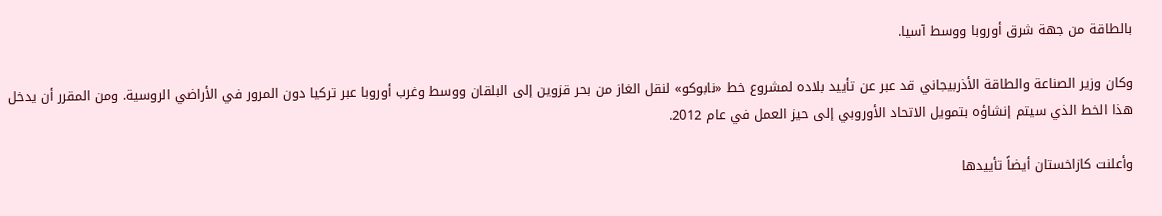بالطاقة من جهة شرق أوروبا ووسط آسيا.

وكان وزير الصناعة والطاقة الأذربيجاني قد عبر عن تأييد بلاده لمشروع خط «نابوكو» لنقل الغاز من بحر قزوين إلى البلقان ووسط وغرب أوروبا عبر تركيا دون المرور في الأراضي الروسية. ومن المقرر أن يدخل هذا الخط الذي سيتم إنشاؤه بتمويل الاتحاد الأوروبي إلى حيز العمل في عام 2012.

وأعلنت كازاخستان أيضاً تأييدها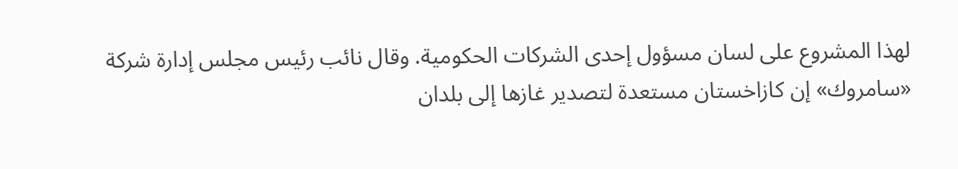لهذا المشروع على لسان مسؤول إحدى الشركات الحكومية. وقال نائب رئيس مجلس إدارة شركة «سامروك» إن كازاخستان مستعدة لتصدير غازها إلى بلدان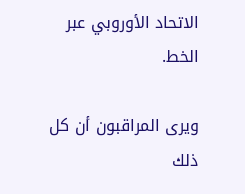الاتحاد الأوروبي عبر الخط.

ويرى المراقبون أن كل ذلك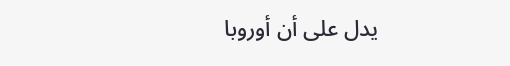يدل على أن أوروبا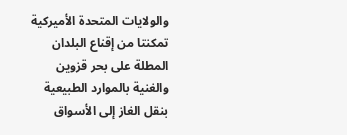والولايات المتحدة الأميركية تمكنتا من إقناع البلدان المطلة على بحر قزوين والغنية بالموارد الطبيعية بنقل الغاز إلى الأسواق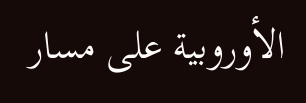الأوروبية على مسار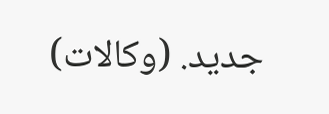جديد. (وكالات)